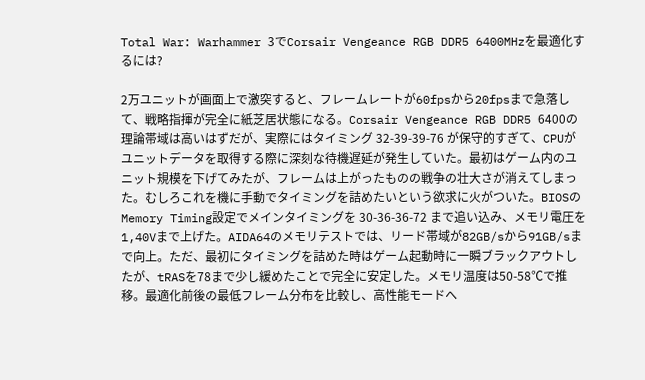Total War: Warhammer 3でCorsair Vengeance RGB DDR5 6400MHzを最適化するには?

2万ユニットが画面上で激突すると、フレームレートが60fpsから20fpsまで急落して、戦略指揮が完全に紙芝居状態になる。Corsair Vengeance RGB DDR5 6400の理論帯域は高いはずだが、実際にはタイミング 32-39-39-76 が保守的すぎて、CPUがユニットデータを取得する際に深刻な待機遅延が発生していた。最初はゲーム内のユニット規模を下げてみたが、フレームは上がったものの戦争の壮大さが消えてしまった。むしろこれを機に手動でタイミングを詰めたいという欲求に火がついた。BIOSのMemory Timing設定でメインタイミングを 30-36-36-72 まで追い込み、メモリ電圧を1,40Vまで上げた。AIDA64のメモリテストでは、リード帯域が82GB/sから91GB/sまで向上。ただ、最初にタイミングを詰めた時はゲーム起動時に一瞬ブラックアウトしたが、tRASを78まで少し緩めたことで完全に安定した。メモリ温度は50-58℃で推移。最適化前後の最低フレーム分布を比較し、高性能モードへ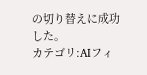の切り替えに成功した。
カテゴリ:AIフィ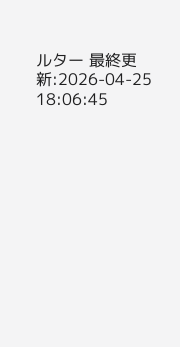ルター 最終更新:2026-04-25 18:06:45